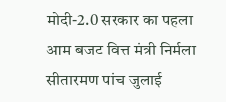मोदी-2.0 सरकार का पहला आम बजट वित्त मंत्री निर्मला सीतारमण पांच जुलाई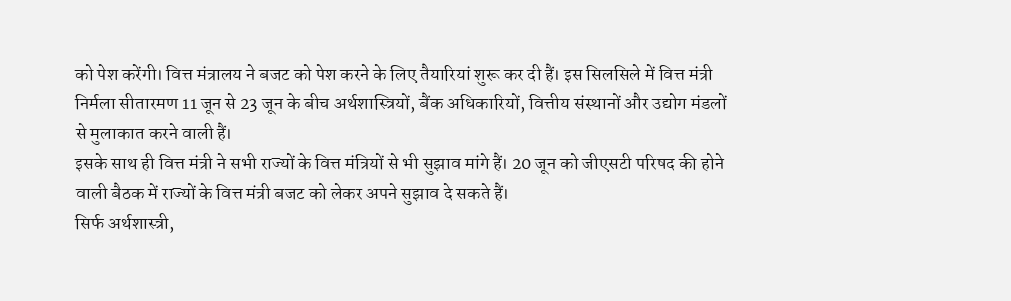को पेश करेंगी। वित्त मंत्रालय ने बजट को पेश करने के लिए तैयारियां शुरू कर दी हैं। इस सिलसिले में वित्त मंत्री निर्मला सीतारमण 11 जून से 23 जून के बीच अर्थशास्त्रियों, बैंक अधिकारियों, वित्तीय संस्थानों और उद्योग मंडलों से मुलाकात करने वाली हैं।
इसके साथ ही वित्त मंत्री ने सभी राज्यों के वित्त मंत्रियों से भी सुझाव मांगे हैं। 20 जून को जीएसटी परिषद की होने वाली बैठक में राज्यों के वित्त मंत्री बजट को लेकर अपने सुझाव दे सकते हैं।
सिर्फ अर्थशास्त्री,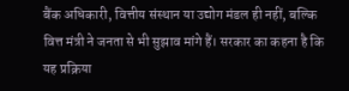बैंक अधिकारी, वित्तीय संस्थान या उद्योग मंडल ही नहीं, बल्कि वित्त मंत्री ने जनता से भी सुझाव मांगे हैं। सरकार का कहना है कि यह प्रक्रिया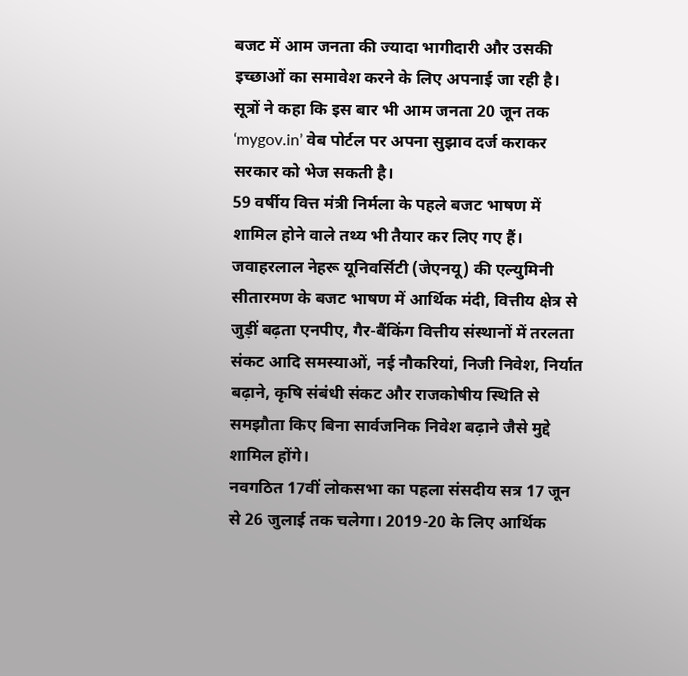बजट में आम जनता की ज्यादा भागीदारी और उसकी इच्छाओं का समावेश करने के लिए अपनाई जा रही है। सूत्रों ने कहा कि इस बार भी आम जनता 20 जून तक ‘mygov.in’ वेब पोर्टल पर अपना सुझाव दर्ज कराकर सरकार को भेज सकती है।
59 वर्षीय वित्त मंत्री निर्मला के पहले बजट भाषण में शामिल होने वाले तथ्य भी तैयार कर लिए गए हैं। जवाहरलाल नेहरू यूनिवर्सिटी (जेएनयू) की एल्युमिनी सीतारमण के बजट भाषण में आर्थिक मंदी, वित्तीय क्षेत्र से जुड़ीं बढ़ता एनपीए, गैर-बैंकिंग वित्तीय संस्थानों में तरलता संकट आदि समस्याओं, नई नौकरियां, निजी निवेश, निर्यात बढ़ाने, कृषि संबंधी संकट और राजकोषीय स्थिति से समझौता किए बिना सार्वजनिक निवेश बढ़ाने जैसे मुद्दे शामिल होंगे।
नवगठित 17वीं लोकसभा का पहला संसदीय सत्र 17 जून से 26 जुलाई तक चलेगा। 2019-20 के लिए आर्थिक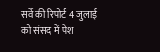सर्वे की रिपोर्ट 4 जुलाई को संसद में पेश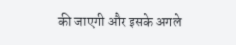की जाएगी और इसके अगले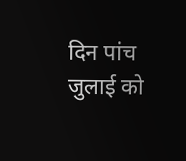दिन पांच जुलाई को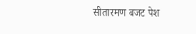सीतारमण बजट पेश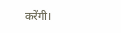करेंगी।